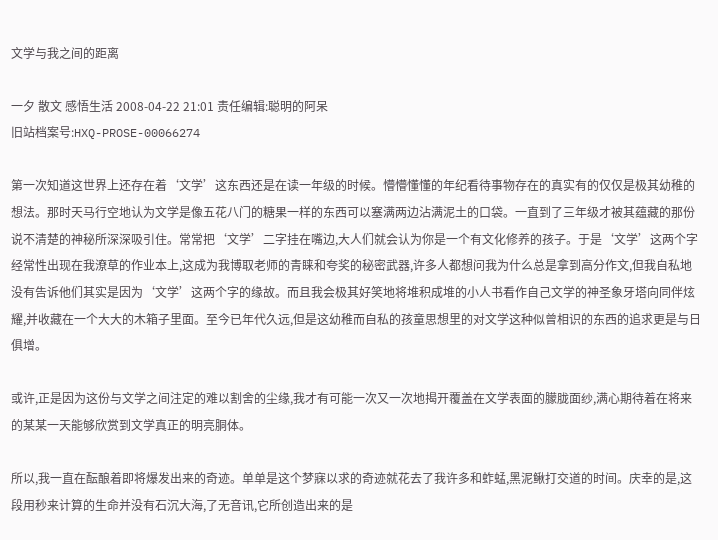文学与我之间的距离

一夕 散文 感悟生活 2008-04-22 21:01 责任编辑:聪明的阿呆
旧站档案号:HXQ-PROSE-00066274

第一次知道这世界上还存在着‘文学’这东西还是在读一年级的时候。懵懵懂懂的年纪看待事物存在的真实有的仅仅是极其幼稚的想法。那时天马行空地认为文学是像五花八门的糖果一样的东西可以塞满两边沾满泥土的口袋。一直到了三年级才被其蕴藏的那份说不清楚的神秘所深深吸引住。常常把‘文学’二字挂在嘴边,大人们就会认为你是一个有文化修养的孩子。于是‘文学’这两个字经常性出现在我潦草的作业本上,这成为我博取老师的青睐和夸奖的秘密武器,许多人都想问我为什么总是拿到高分作文,但我自私地没有告诉他们其实是因为‘文学’这两个字的缘故。而且我会极其好笑地将堆积成堆的小人书看作自己文学的神圣象牙塔向同伴炫耀,并收藏在一个大大的木箱子里面。至今已年代久远,但是这幼稚而自私的孩童思想里的对文学这种似曾相识的东西的追求更是与日俱增。

或许,正是因为这份与文学之间注定的难以割舍的尘缘,我才有可能一次又一次地揭开覆盖在文学表面的朦胧面纱,满心期待着在将来的某某一天能够欣赏到文学真正的明亮胴体。

所以,我一直在酝酿着即将爆发出来的奇迹。单单是这个梦寐以求的奇迹就花去了我许多和蚱蜢,黑泥鳅打交道的时间。庆幸的是,这段用秒来计算的生命并没有石沉大海,了无音讯,它所创造出来的是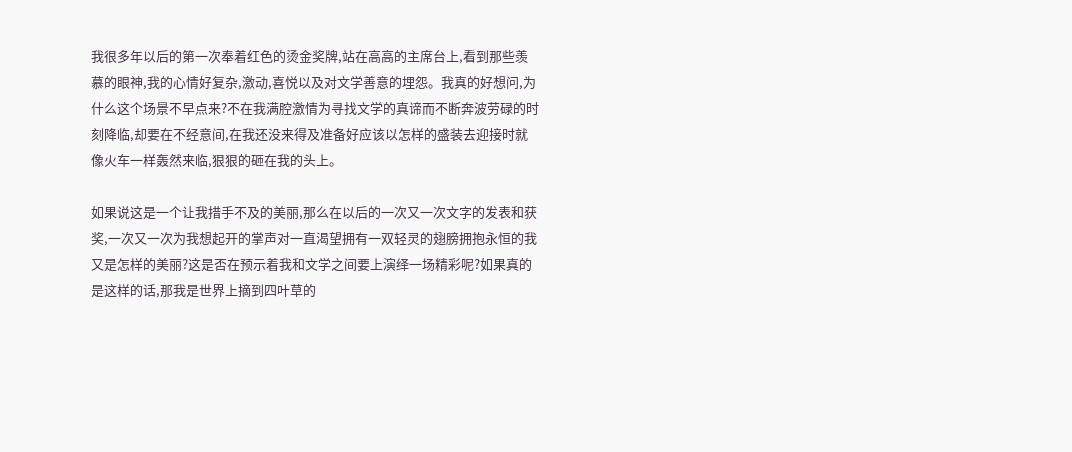我很多年以后的第一次奉着红色的烫金奖牌,站在高高的主席台上,看到那些羡慕的眼神,我的心情好复杂,激动,喜悦以及对文学善意的埋怨。我真的好想问,为什么这个场景不早点来?不在我满腔激情为寻找文学的真谛而不断奔波劳碌的时刻降临,却要在不经意间,在我还没来得及准备好应该以怎样的盛装去迎接时就像火车一样轰然来临,狠狠的砸在我的头上。

如果说这是一个让我措手不及的美丽,那么在以后的一次又一次文字的发表和获奖,一次又一次为我想起开的掌声对一直渴望拥有一双轻灵的翅膀拥抱永恒的我又是怎样的美丽?这是否在预示着我和文学之间要上演绎一场精彩呢?如果真的是这样的话,那我是世界上摘到四叶草的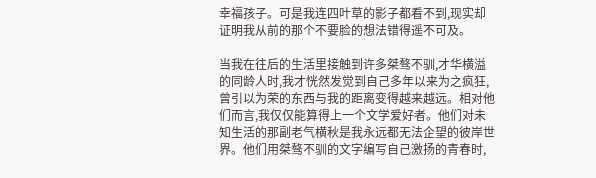幸福孩子。可是我连四叶草的影子都看不到,现实却证明我从前的那个不要脸的想法错得遥不可及。

当我在往后的生活里接触到许多桀骜不驯,才华横溢的同龄人时,我才恍然发觉到自己多年以来为之疯狂,曾引以为荣的东西与我的距离变得越来越远。相对他们而言,我仅仅能算得上一个文学爱好者。他们对未知生活的那副老气横秋是我永远都无法企望的彼岸世界。他们用桀骜不驯的文字编写自己激扬的青春时,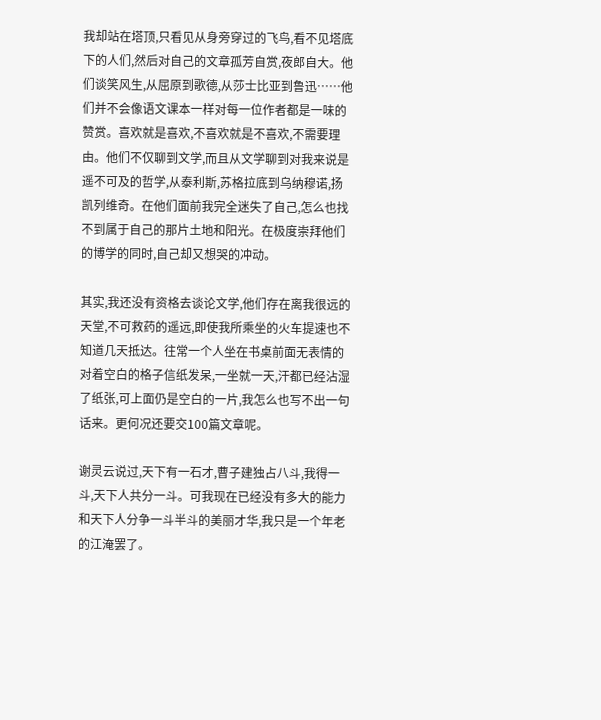我却站在塔顶,只看见从身旁穿过的飞鸟,看不见塔底下的人们,然后对自己的文章孤芳自赏,夜郎自大。他们谈笑风生,从屈原到歌德,从莎士比亚到鲁迅……他们并不会像语文课本一样对每一位作者都是一味的赞赏。喜欢就是喜欢,不喜欢就是不喜欢,不需要理由。他们不仅聊到文学,而且从文学聊到对我来说是遥不可及的哲学,从泰利斯,苏格拉底到乌纳穆诺,扬凯列维奇。在他们面前我完全迷失了自己,怎么也找不到属于自己的那片土地和阳光。在极度崇拜他们的博学的同时,自己却又想哭的冲动。

其实,我还没有资格去谈论文学,他们存在离我很远的天堂,不可救药的遥远,即使我所乘坐的火车提速也不知道几天抵达。往常一个人坐在书桌前面无表情的对着空白的格子信纸发呆,一坐就一天,汗都已经沾湿了纸张,可上面仍是空白的一片,我怎么也写不出一句话来。更何况还要交100篇文章呢。

谢灵云说过,天下有一石才,曹子建独占八斗,我得一斗,天下人共分一斗。可我现在已经没有多大的能力和天下人分争一斗半斗的美丽才华,我只是一个年老的江淹罢了。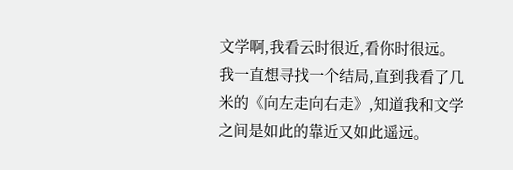文学啊,我看云时很近,看你时很远。我一直想寻找一个结局,直到我看了几米的《向左走向右走》,知道我和文学之间是如此的靠近又如此遥远。